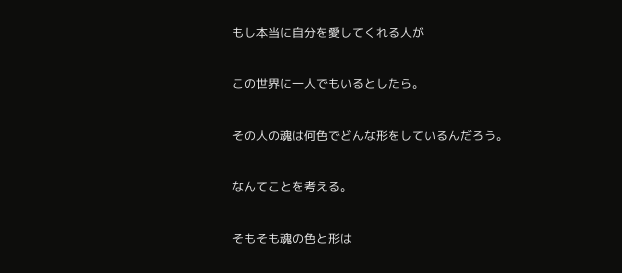もし本当に自分を愛してくれる人が

この世界に一人でもいるとしたら。

その人の魂は何色でどんな形をしているんだろう。

なんてことを考える。

そもそも魂の色と形は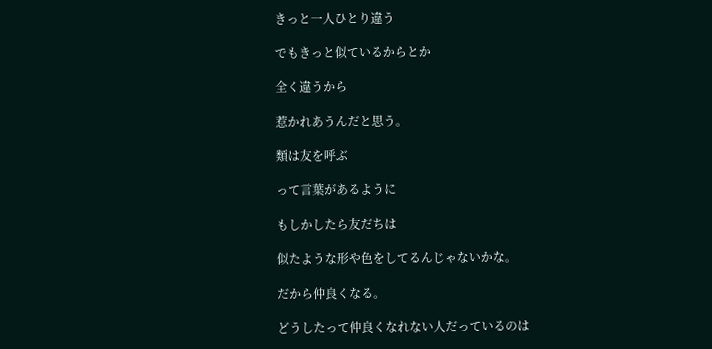きっと一人ひとり違う

でもきっと似ているからとか

全く違うから

惹かれあうんだと思う。

類は友を呼ぶ

って言葉があるように

もしかしたら友だちは

似たような形や色をしてるんじゃないかな。

だから仲良くなる。

どうしたって仲良くなれない人だっているのは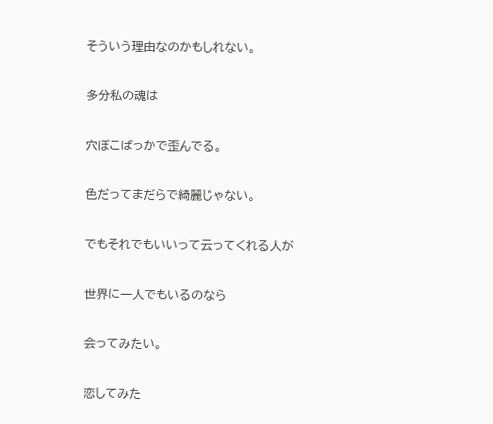そういう理由なのかもしれない。

多分私の魂は

穴ぼこばっかで歪んでる。

色だってまだらで綺麗じゃない。

でもそれでもいいって云ってくれる人が

世界に一人でもいるのなら

会ってみたい。

恋してみた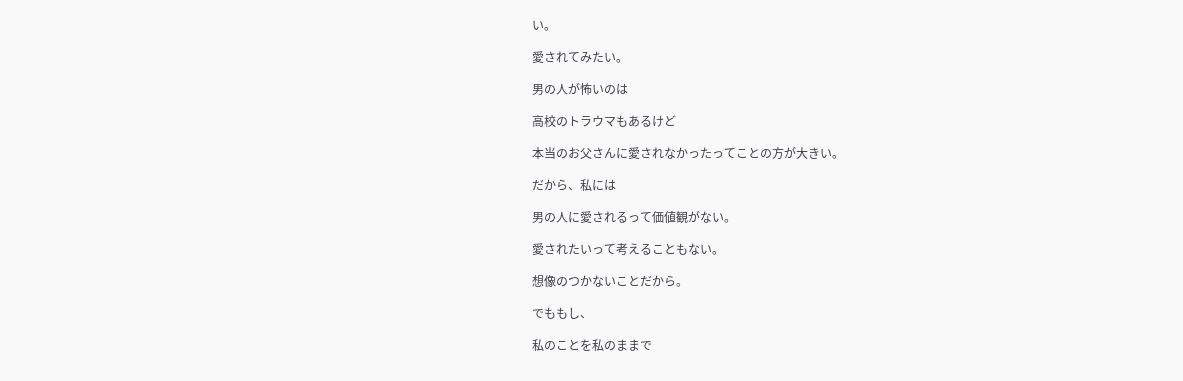い。

愛されてみたい。

男の人が怖いのは

高校のトラウマもあるけど

本当のお父さんに愛されなかったってことの方が大きい。

だから、私には

男の人に愛されるって価値観がない。

愛されたいって考えることもない。

想像のつかないことだから。

でももし、

私のことを私のままで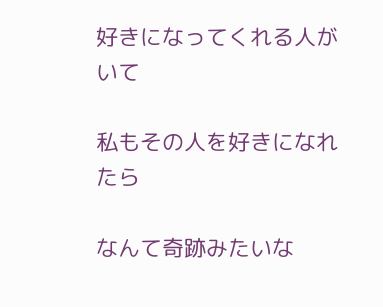好きになってくれる人がいて

私もその人を好きになれたら

なんて奇跡みたいな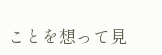ことを想って見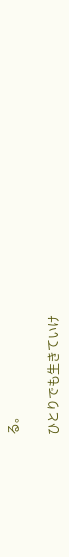る。

ひとりでも生きていけ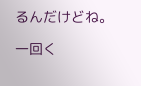るんだけどね。

一回く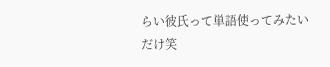らい彼氏って単語使ってみたいだけ笑